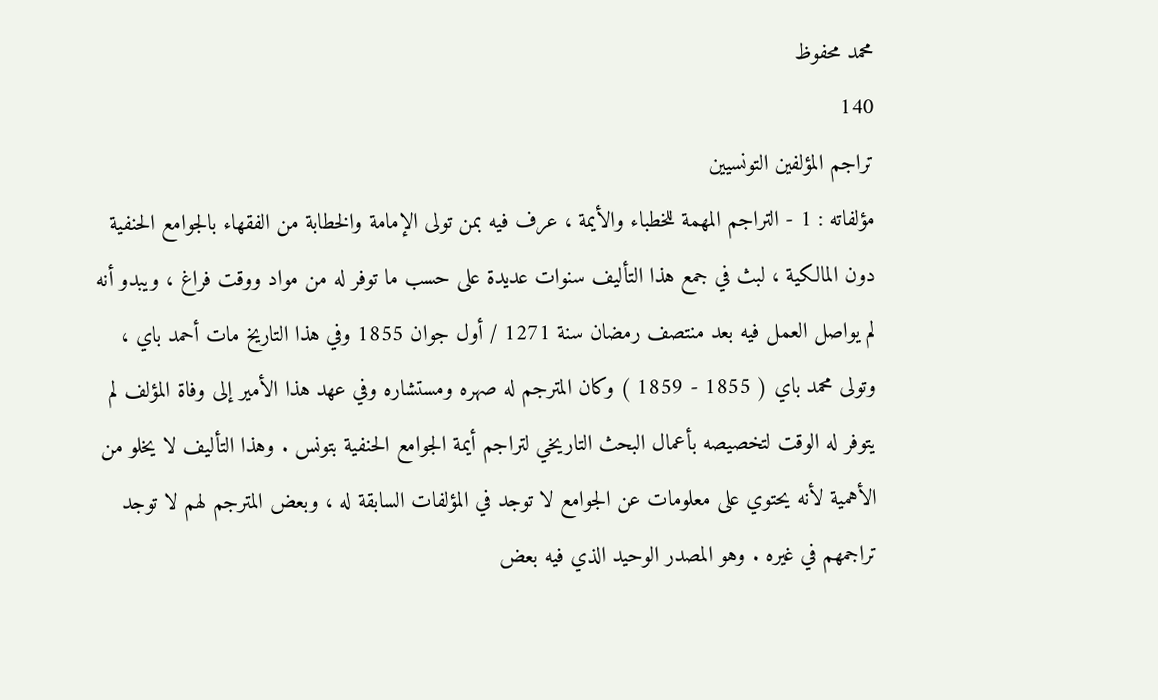محمد محفوظ
140
تراجم المؤلفين التونسيين
مؤلفاته : 1 - التراجم المهمة للخطباء والأيمة ، عرف فيه بمن تولى الإمامة والخطابة من الفقهاء بالجوامع الحنفية دون المالكية ، لبث في جمع هذا التأليف سنوات عديدة على حسب ما توفر له من مواد ووقت فراغ ، ويبدو أنه لم يواصل العمل فيه بعد منتصف رمضان سنة 1271 / أول جوان 1855 وفي هذا التاريخ مات أحمد باي ، وتولى محمد باي ( 1855 - 1859 ) وكان المترجم له صهره ومستشاره وفي عهد هذا الأمير إلى وفاة المؤلف لم يتوفر له الوقت لتخصيصه بأعمال البحث التاريخي لتراجم أيمة الجوامع الحنفية بتونس . وهذا التأليف لا يخلو من الأهمية لأنه يحتوي على معلومات عن الجوامع لا توجد في المؤلفات السابقة له ، وبعض المترجم لهم لا توجد تراجمهم في غيره . وهو المصدر الوحيد الذي فيه بعض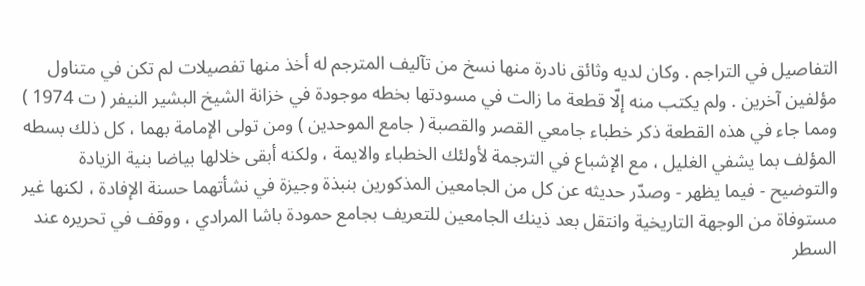التفاصيل في التراجم . وكان لديه وثائق نادرة منها نسخ من تآليف المترجم له أخذ منها تفصيلات لم تكن في متناول مؤلفين آخرين . ولم يكتب منه إلّا قطعة ما زالت في مسودتها بخطه موجودة في خزانة الشيخ البشير النيفر ( ت 1974 ) ومما جاء في هذه القطعة ذكر خطباء جامعي القصر والقصبة ( جامع الموحدين ) ومن تولى الإمامة بهما ، كل ذلك بسطه المؤلف بما يشفي الغليل ، مع الإشباع في الترجمة لأولئك الخطباء والايمة ، ولكنه أبقى خلالها بياضا بنية الزيادة والتوضيح - فيما يظهر - وصدّر حديثه عن كل من الجامعين المذكورين بنبذة وجيزة في نشأتهما حسنة الإفادة ، لكنها غير مستوفاة من الوجهة التاريخية وانتقل بعد ذينك الجامعين للتعريف بجامع حمودة باشا المرادي ، ووقف في تحريره عند السطر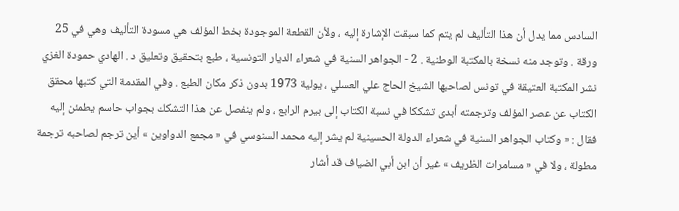السادس مما يدل أن هذا التأليف لم يتم كما سبقت الإشارة إليه ، ولأن القطعة الموجودة بخط المؤلف هي مسودة التأليف وهي في 25 ورقة . وتوجد منه نسخة بالمكتبة الوطنية . 2 - الجواهر السنية في شعراء الديار التونسية ، طبع بتحقيق وتعليق د . الهادي حمودة الغزي نشر المكتبة العتيقة في تونس لصاحبها الشيخ الحاج علي العسلي ، يولية 1973 بدون ذكر مكان الطبع . وفي المقدمة التي كتبها محقق الكتاب عن عصر المؤلف وترجمته أبدى تشككا في نسبة الكتاب إلى بيرم الرابع ، ولم ينفصل عن هذا التشكك بجواب حاسم يطمئن إليه فقال : « وكتاب الجواهر السنية في شعراء الدولة الحسينية لم يشر إليه محمد السنوسي في « مجمع الدواوين » أين ترجم لصاحبه ترجمة مطولة ، ولا في « مسامرات الظريف » غير أن ابن أبي الضياف قد أشار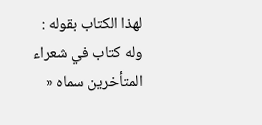لهذا الكتاب بقوله : وله كتاب في شعراء المتأخرين سماه «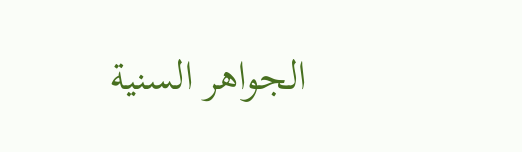الجواهر السنية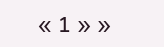« 1 » »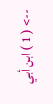--> ( 1 ) ابن أبي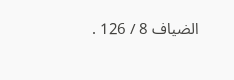الضياف 8 / 126 .